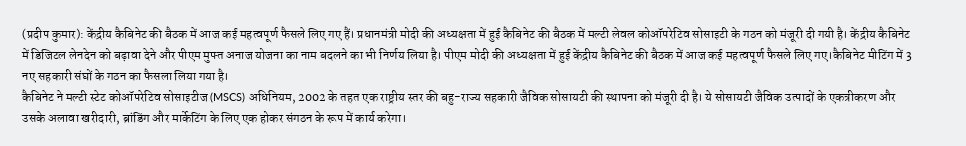(प्रदीप कुमार): केंद्रीय कैबिनेट की बैठक में आज कई महत्वपूर्ण फैसले लिए गए हैं। प्रधानमंत्री मोदी की अध्यक्षता में हुई कैबिनेट की बैठक में मल्टी लेवल कोऑपरेटिव सोसाइटी के गठन को मंजूरी दी गयी है। केंद्रीय कैबिनेट में डिजिटल लेनदेन को बढ़ावा देने और पीएम मुफ्त अनाज योजना का नाम बदलने का भी निर्णय लिया है। पीएम मोदी की अध्यक्षता में हुई केंद्रीय कैबिनेट की बैठक में आज कई महत्वपूर्ण फैसले लिए गए।कैबिनेट मीटिंग में 3 नए सहकारी संघों के गठन का फैसला लिया गया है।
कैबिनेट ने मल्टी स्टेट कोऑपरेटिव सोसाइटीज (MSCS) अधिनियम, 2002 के तहत एक राष्ट्रीय स्तर की बहु-राज्य सहकारी जैविक सोसायटी की स्थापना को मंजूरी दी है। ये सोसायटी जैविक उत्पादों के एकत्रीकरण और उसके अलावा खरीदारी, ब्रांडिंग और मार्केटिंग के लिए एक होकर संगठन के रूप में कार्य करेगा।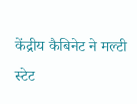केंद्रीय कैबिनेट ने मल्टी स्टेट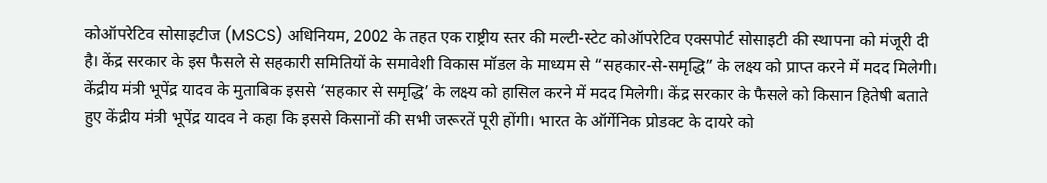कोऑपरेटिव सोसाइटीज (MSCS) अधिनियम, 2002 के तहत एक राष्ट्रीय स्तर की मल्टी-स्टेट कोऑपरेटिव एक्सपोर्ट सोसाइटी की स्थापना को मंजूरी दी है। केंद्र सरकार के इस फैसले से सहकारी समितियों के समावेशी विकास मॉडल के माध्यम से “सहकार-से-समृद्धि” के लक्ष्य को प्राप्त करने में मदद मिलेगी।
केंद्रीय मंत्री भूपेंद्र यादव के मुताबिक इससे ‘सहकार से समृद्धि’ के लक्ष्य को हासिल करने में मदद मिलेगी। केंद्र सरकार के फैसले को किसान हितेषी बताते हुए केंद्रीय मंत्री भूपेंद्र यादव ने कहा कि इससे किसानों की सभी जरूरतें पूरी होंगी। भारत के ऑर्गेनिक प्रोडक्ट के दायरे को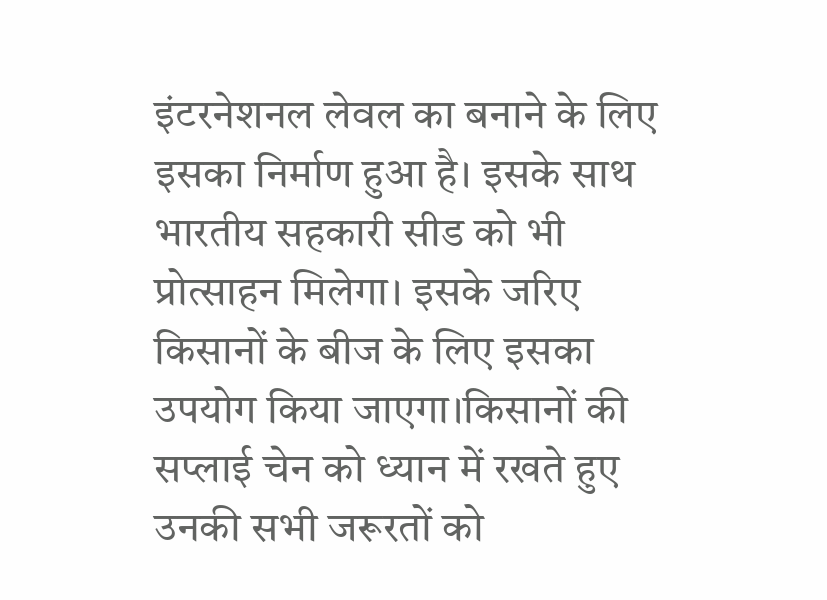इंटरनेशनल लेवल का बनाने के लिए इसका निर्माण हुआ है। इसके साथ भारतीय सहकारी सीड को भी प्रोत्साहन मिलेगा। इसके जरिए किसानों के बीज के लिए इसका उपयोग किया जाएगा।किसानों की सप्लाई चेन को ध्यान में रखते हुए उनकी सभी जरूरतों को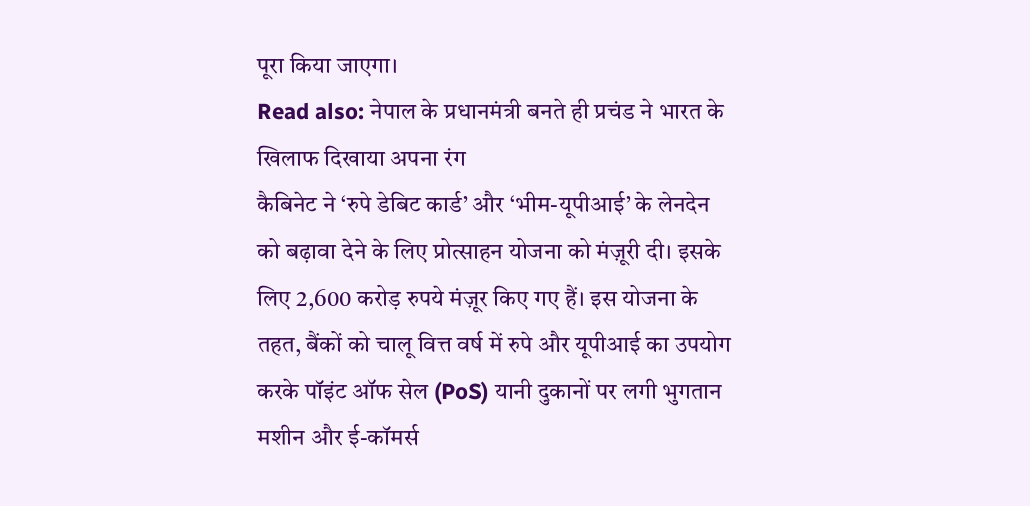पूरा किया जाएगा।
Read also: नेपाल के प्रधानमंत्री बनते ही प्रचंड ने भारत के खिलाफ दिखाया अपना रंग
कैबिनेट ने ‘रुपे डेबिट कार्ड’ और ‘भीम-यूपीआई’ के लेनदेन को बढ़ावा देने के लिए प्रोत्साहन योजना को मंज़ूरी दी। इसके लिए 2,600 करोड़ रुपये मंज़ूर किए गए हैं। इस योजना के तहत, बैंकों को चालू वित्त वर्ष में रुपे और यूपीआई का उपयोग करके पॉइंट ऑफ सेल (PoS) यानी दुकानों पर लगी भुगतान मशीन और ई-कॉमर्स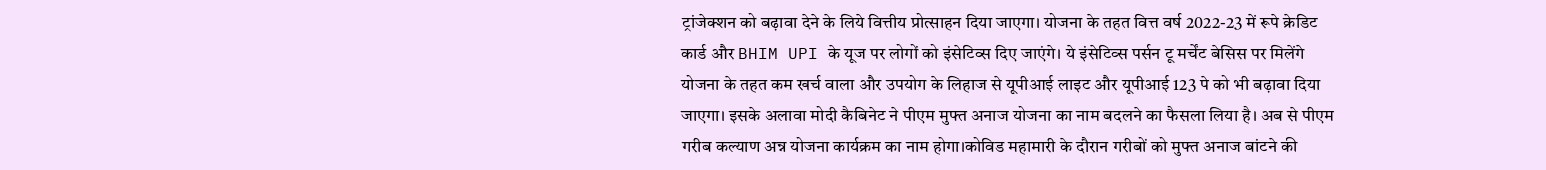ट्रांजेक्शन को बढ़ावा देने के लिये वित्तीय प्रोत्साहन दिया जाएगा। योजना के तहत वित्त वर्ष 2022-23 में रूपे क्रेडिट कार्ड और BHIM UPI के यूज पर लोगों को इंसेटिव्स दिए जाएंगे। ये इंसेटिव्स पर्सन टू मर्चेंट बेसिस पर मिलेंगे
योजना के तहत कम खर्च वाला और उपयोग के लिहाज से यूपीआई लाइट और यूपीआई 123 पे को भी बढ़ावा दिया जाएगा। इसके अलावा मोदी कैबिनेट ने पीएम मुफ्त अनाज योजना का नाम बदलने का फैसला लिया है। अब से पीएम गरीब कल्याण अन्न योजना कार्यक्रम का नाम होगा।कोविड महामारी के दौरान गरीबों को मुफ्त अनाज बांटने की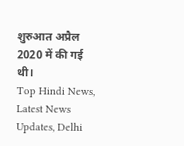शुरुआत अप्रैल 2020 में की गई थी।
Top Hindi News, Latest News Updates, Delhi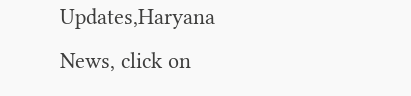Updates,Haryana News, click on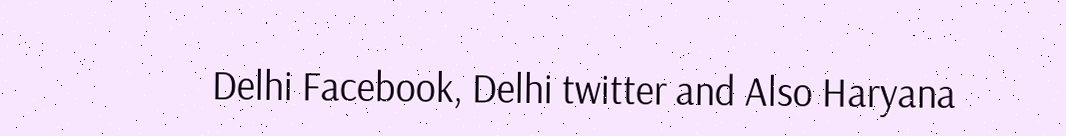Delhi Facebook, Delhi twitter and Also Haryana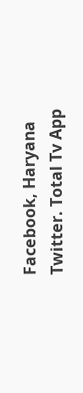Facebook, Haryana Twitter. Total Tv App